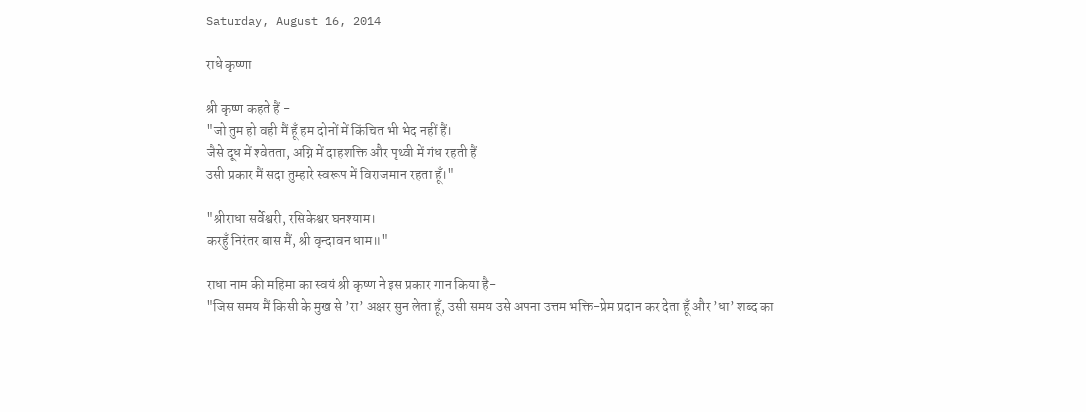Saturday, August 16, 2014

राधे कृष्णा

श्री कृष्ण कहते हैं -
"जो तुम हो वही मैं हूँ हम दोनों में किंचित भी भेद नहीं हैं।
जैसे दूध में श्‍वेतता, अग्नि में दाहशक्ति और पृथ्वी में गंध रहती हैं
उसी प्रकार मैं सदा तुम्हारे स्वरूप में विराजमान रहता हूँ।"

"श्रीराधा सर्वेश्वरी, रसिकेश्वर घनश्याम।
करहुँ निरंतर बास मैं, श्री वृन्दावन धाम॥"

राधा नाम की महिमा का स्वयं श्री कृष्ण ने इस प्रकार गान किया है-
"जिस समय मैं किसी के मुख से ’रा’ अक्षर सुन लेता हूँ, उसी समय उसे अपना उत्तम भक्ति-प्रेम प्रदान कर देता हूँ और ’धा’ शब्द का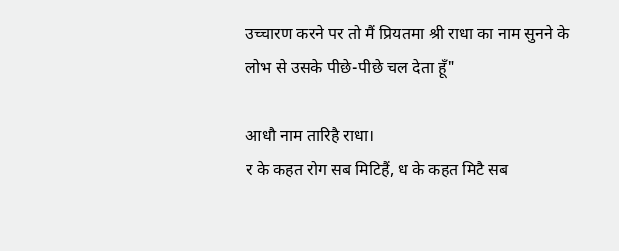उच्चारण करने पर तो मैं प्रियतमा श्री राधा का नाम सुनने के लोभ से उसके पीछे-पीछे चल देता हूँ"

आधौ नाम तारिहै राधा।
र के कहत रोग सब मिटिहैं, ध के कहत मिटै सब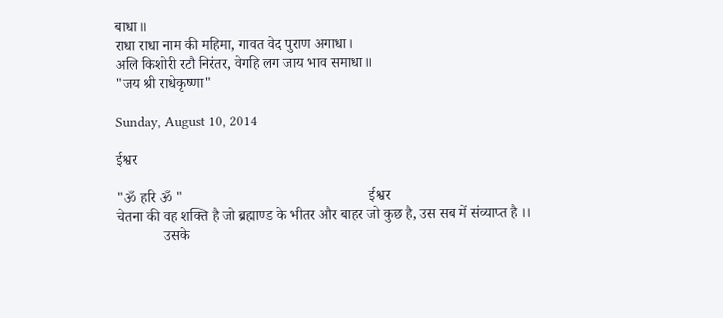बाधा॥
राधा राधा नाम की महिमा, गावत वेद पुराण अगाधा।
अलि किशोरी रटौ निरंतर, वेगहि लग जाय भाव समाधा॥
"जय श्री राधेकृष्णा"

Sunday, August 10, 2014

ईश्वर

"ॐ हरि ॐ "                                                   ईश्वर
चेतना की वह शक्ति है जो ब्रह्माण्ड के भीतर और बाहर जो कुछ है, उस सब में संव्याप्त है ।।
             उसके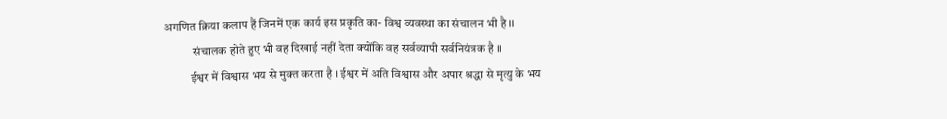अगणित क्रिया कलाप हैं जिनमें एक कार्य इस प्रकृति का- विश्व व्यवस्था का संचालन भी है ।।
            संचालक होते हुए भी वह दिखाई नहीं देता क्योंकि वह सर्वव्यापी सर्वनियंत्रक है ।।
           ईश्वर में विश्वास भय से मुक्त करता है । ईश्वर में अति विश्वास और अपार श्रद्धा से मृत्यु के भय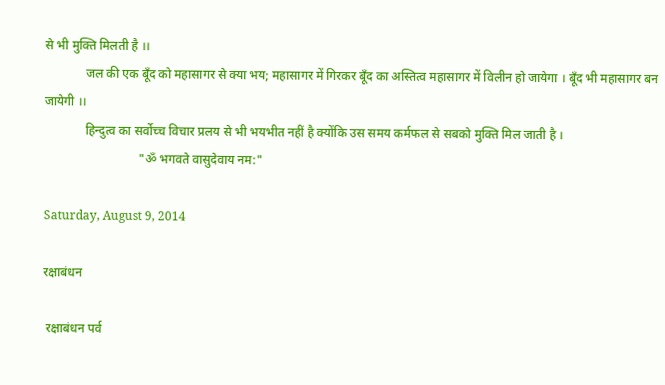से भी मुक्ति मिलती है ।।
             जल की एक बूँद को महासागर से क्या भय; महासागर में गिरकर बूँद का अस्तित्व महासागर में विलीन हो जायेगा । बूँद भी महासागर बन जायेगी ।।
             हिन्दुत्व का सर्वोच्च विचार प्रलय से भी भयभीत नहीं है क्योंकि उस समय कर्मफल से सबको मुक्ति मिल जाती है ।
                              "ॐ भगवते वासुदेवाय नम:"

Saturday, August 9, 2014

रक्षाबंधन

 रक्षाबंधन पर्व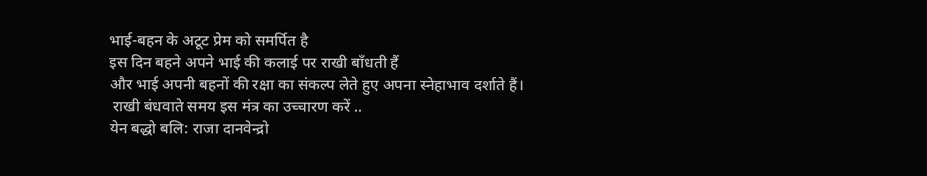भाई-बहन के अटूट प्रेम को समर्पित है
इस दिन बहने अपने भाई की कलाई पर राखी बाँधती हैं
और भाई अपनी बहनों की रक्षा का संकल्प लेते हुए अपना स्नेहाभाव दर्शाते हैं।
 राखी बंधवाते समय इस मंत्र का उच्चारण करें ..
येन बद्धो बलि: राजा दानवेन्द्रो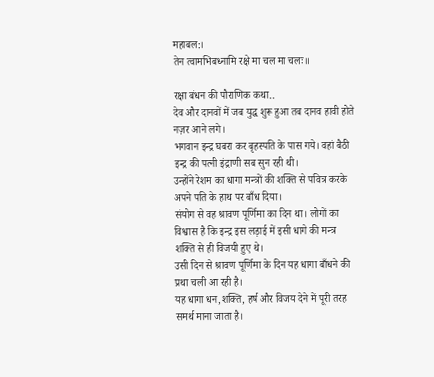महाबल:।
तेन त्वामभिबध्नामि रक्षे मा चल मा चलः॥

रक्षा बंधन की पौराणिक कथा..
देव और दानवों में जब युद्ध शुरू हुआ तब दानव हावी होते नज़र आने लगे।
भगवान इन्द्र घबरा कर बृहस्पति के पास गये। वहां बैठी इन्द्र की पत्नी इंद्राणी सब सुन रही थी।
उन्होंने रेशम का धागा मन्त्रों की शक्ति से पवित्र करके अपने पति के हाथ पर बाँध दिया।
संयोग से वह श्रावण पूर्णिमा का दिन था। लोगों का विश्वास है कि इन्द्र इस लड़ाई में इसी धागे की मन्त्र शक्ति से ही विजयी हुए थे।
उसी दिन से श्रावण पूर्णिमा के दिन यह धागा बाँधने की प्रथा चली आ रही है।
यह धागा धन,शक्ति, हर्ष और विजय देने में पूरी तरह समर्थ माना जाता है।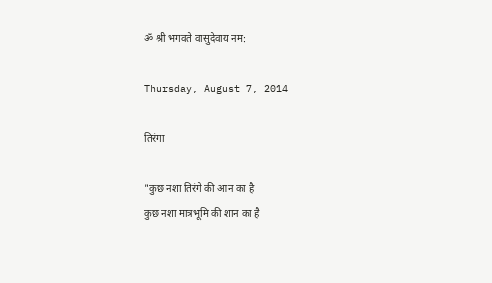ॐ श्री भगवते वासुदेवाय नम:

Thursday, August 7, 2014

तिरंगा

"कुछ नशा तिरंगे की आन का है
कुछ नशा मात्रभूमि की शान का है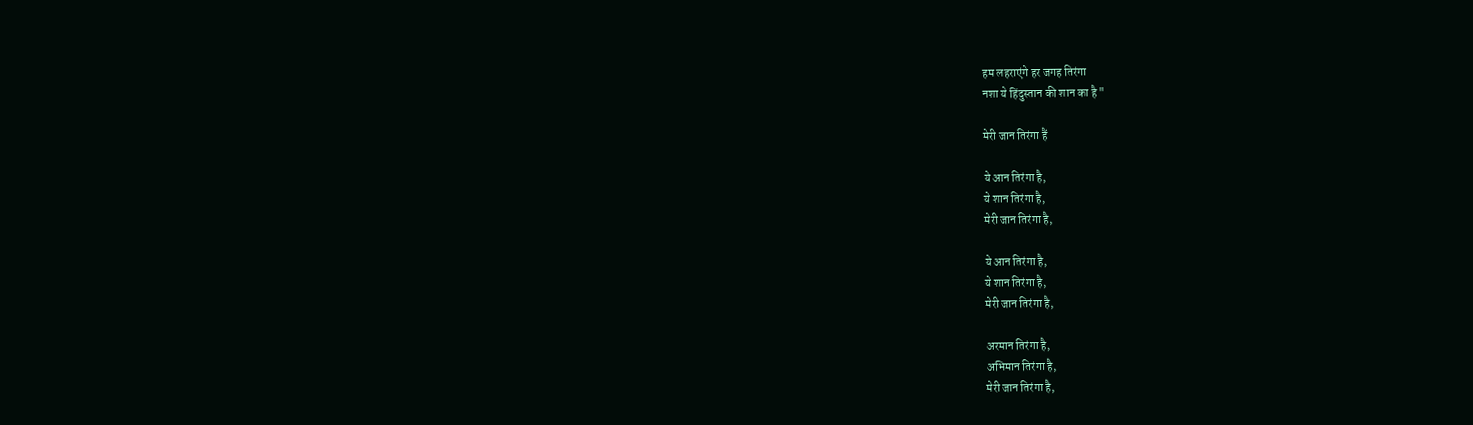हम लहराएंगे हर जगह तिरंगा
नशा ये हिंदुस्तान की शान का है "

मेरी जान तिरंगा हैं

ये आन तिरंगा है,
ये शान तिरंगा है,
मेरी जान तिरंगा है,

ये आन तिरंगा है,
ये शान तिरंगा है,
मेरी जान तिरंगा है,

अरमान तिरंगा है,
अभिमान तिरंगा है,
मेरी जान तिरंगा है,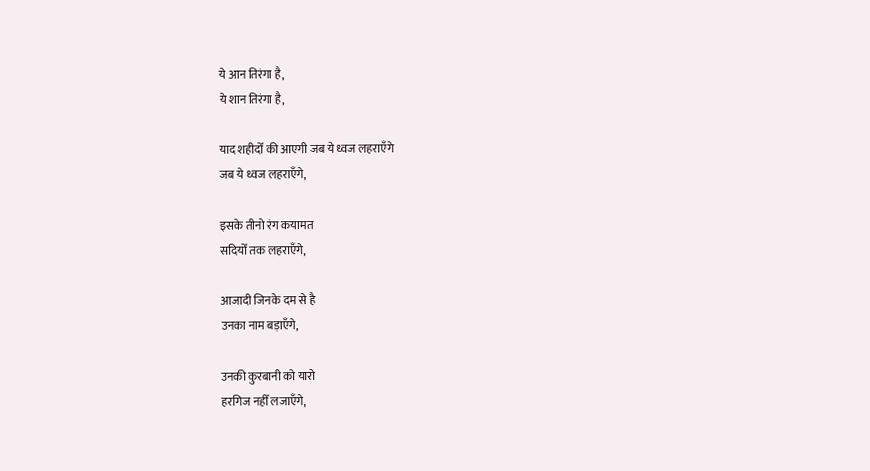ये आन तिरंगा है,
ये शान तिरंगा है,

याद शहीदोँ की आएगी जब ये ध्वज लहराएँगे
जब ये ध्वज लहराएँगे,

इसके तीनो रंग कयामत
सदियोँ तक लहराएँगे,

आजादी जिनके दम से है
उनका नाम बड़ाएँगे,

उनकी कुरबानी को यारो
हरगिज नहीँ लजाएँगे,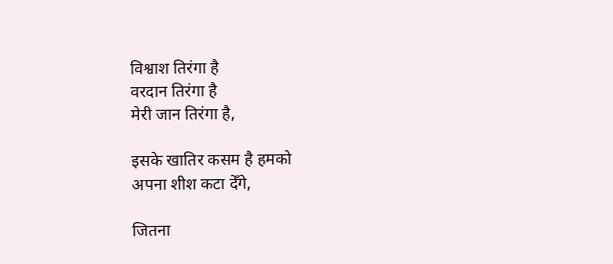विश्वाश तिरंगा है
वरदान तिरंगा है
मेरी जान तिरंगा है,

इसके खातिर कसम है हमको
अपना शीश कटा देँगे,

जितना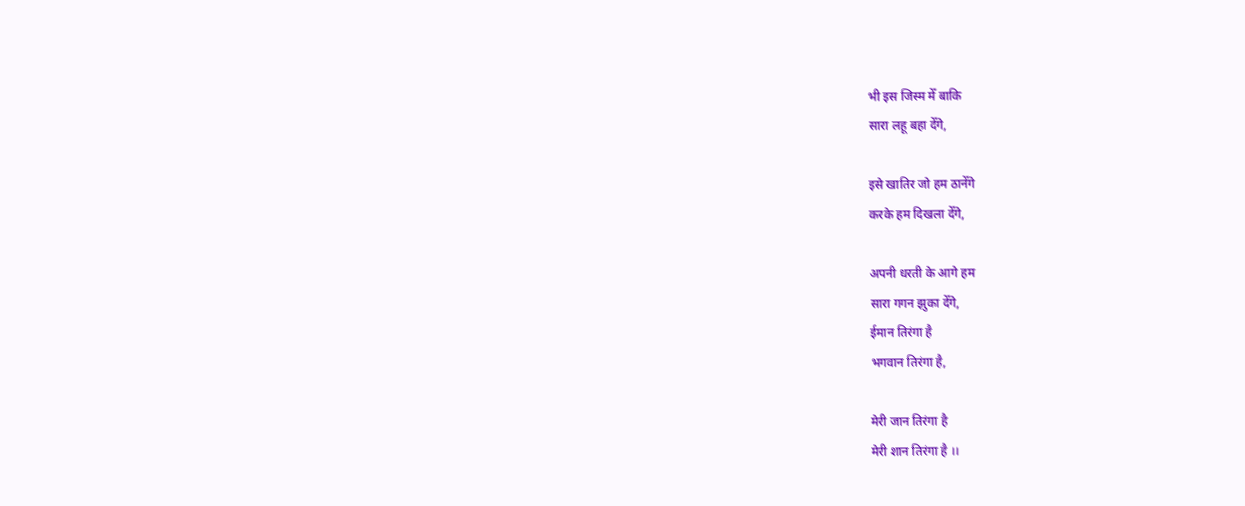भी इस जिस्म मेँ बाकि
सारा लहू बहा देँगे,

इसे खातिर जो हम ठानेँगे
करके हम दिखला देँगे,

अपनी धरती के आगे हम
सारा गगन झुका देँगे,
ईमान तिरंगा है
भगवान तिरंगा है,

मेरी जान तिरंगा है
मेरी शान तिरंगा है ।।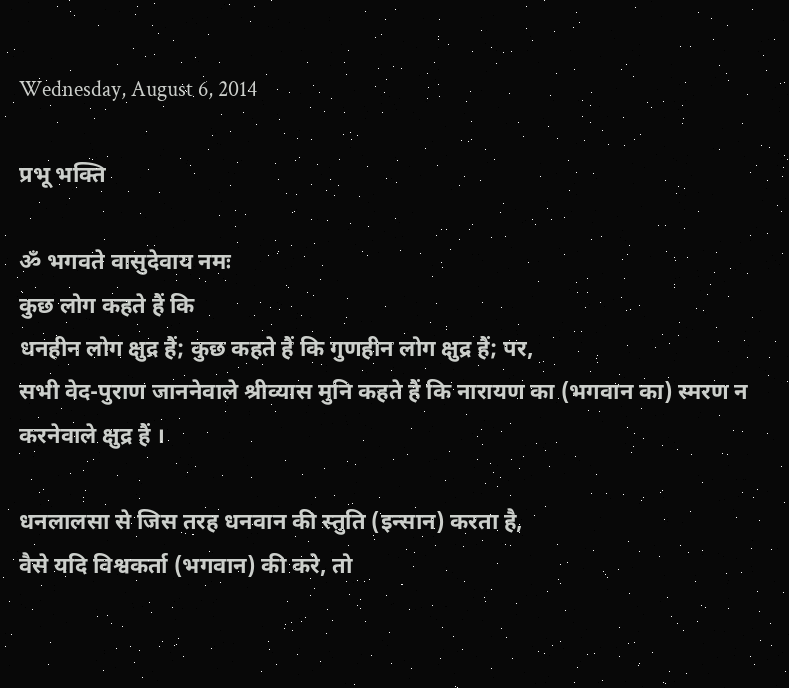Wednesday, August 6, 2014

प्रभू भक्ति

ॐ भगवते वासुदेवाय नमः
कुछ लोग कहते हैं कि
धनहीन लोग क्षुद्र हैं; कुछ कहते हैं कि गुणहीन लोग क्षुद्र हैं; पर,
सभी वेद-पुराण जाननेवाले श्रीव्यास मुनि कहते हैं कि नारायण का (भगवान का) स्मरण न करनेवाले क्षुद्र हैं ।

धनलालसा से जिस तरह धनवान की स्तुति (इन्सान) करता है,
वैसे यदि विश्वकर्ता (भगवान) की करे, तो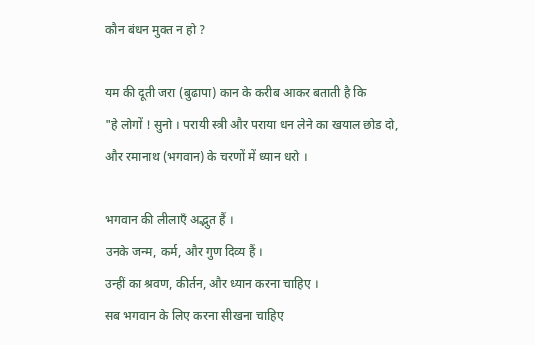कौन बंधन मुक्त न हो ?

यम की दूती जरा (बुढापा) कान के करीब आकर बताती है कि
"हे लोगों ! सुनो । परायी स्त्री और पराया धन लेने का खयाल छोड दो,
और रमानाथ (भगवान) के चरणों में ध्यान धरो ।

भगवान की लीलाएँ अद्भुत हैं ।
उनके जन्म, कर्म, और गुण दिव्य हैं ।
उन्हीं का श्रवण, कीर्तन, और ध्यान करना चाहिए ।
सब भगवान के लिए करना सीखना चाहिए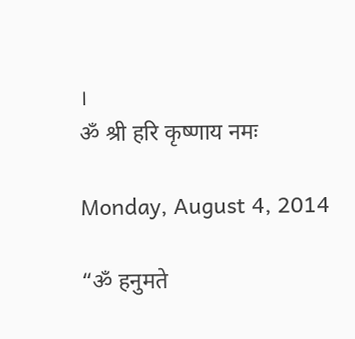।
ॐ श्री हरि कृष्णाय नमः

Monday, August 4, 2014

“ॐ हनुमते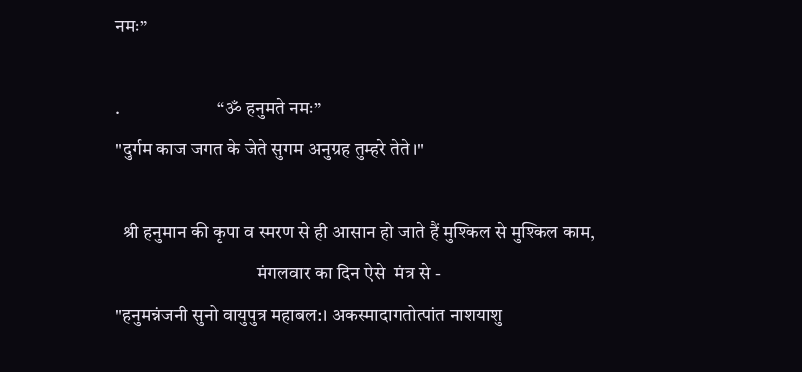नमः”

.                          “ॐ हनुमते नमः”
"दुर्गम काज जगत के जेते सुगम अनुग्रह तुम्हरे तेते।"

  श्री हनुमान की कृपा व स्मरण से ही आसान हो जाते हैं मुश्किल से मुश्किल काम,
                                      मंगलवार का दिन ऐसे  मंत्र से -
"हनुमन्नंजनी सुनो वायुपुत्र महाबल:। अकस्मादागतोत्पांत नाशयाशु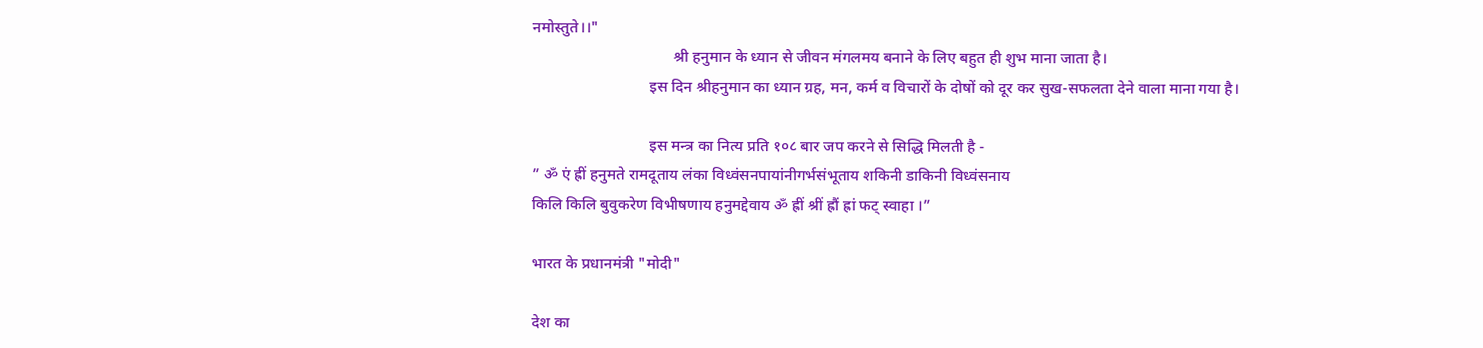नमोस्तुते।।"
                                    श्री हनुमान के ध्यान से जीवन मंगलमय बनाने के लिए बहुत ही शुभ माना जाता है।
                              इस दिन श्रीहनुमान का ध्यान ग्रह, मन, कर्म व विचारों के दोषों को दूर कर सुख-सफलता देने वाला माना गया है।

                              इस मन्त्र का नित्य प्रति १०८ बार जप करने से सिद्धि मिलती है -
” ॐ एं ह्रीं हनुमते रामदूताय लंका विध्वंसनपायांनीगर्भसंभूताय शकिनी डाकिनी विध्वंसनाय
किलि किलि बुवुकरेण विभीषणाय हनुमद्देवाय ॐ ह्रीं श्रीं ह्रौं ह्रां फट् स्वाहा ।”

भारत के प्रधानमंत्री "मोदी"

देश का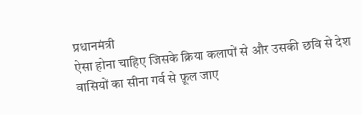प्रधानमंत्री
ऐसा होना चाहिए जिसके क्रिया कलापों से और उसकी छवि से देश वासियों का सीना गर्व से फ़ूल जाए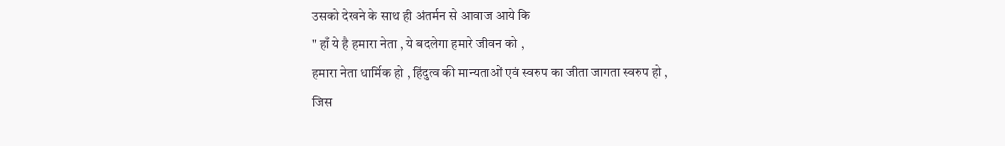उसको देखने के साथ ही अंतर्मन से आवाज आये कि
" हाँ ये है हमारा नेता , ये बदलेगा हमारे जीवन को ,
हमारा नेता धार्मिक हो , हिंदुत्व की मान्यताओं एवं स्वरुप का जीता जागता स्वरुप हो ,
जिस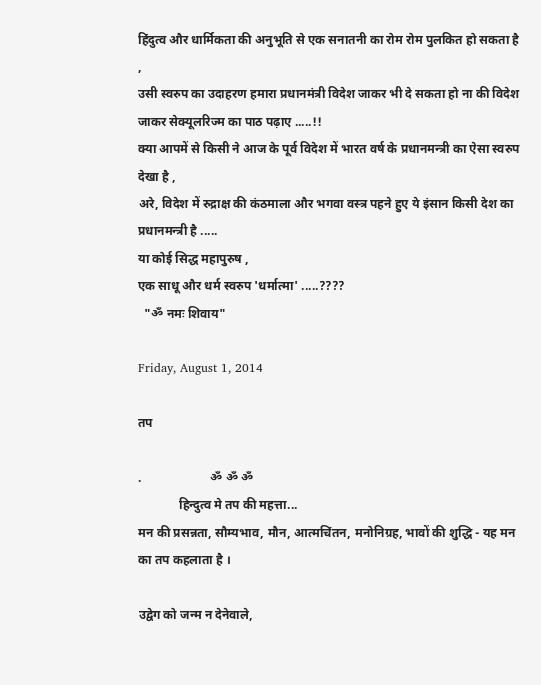हिंदुत्व और धार्मिकता की अनुभूति से एक सनातनी का रोम रोम पुलकित हो सकता है ,
उसी स्वरुप का उदाहरण हमारा प्रधानमंत्री विदेश जाकर भी दे सकता हो ना की विदेश जाकर सेक्यूलरिज्म का पाठ पढ़ाए .....!!
क्या आपमें से किसी ने आज के पूर्व विदेश में भारत वर्ष के प्रधानमन्त्री का ऐसा स्वरुप देखा है ,
अरे, विदेश में रुद्राक्ष की कंठमाला और भगवा वस्त्र पहने हुए ये इंसान किसी देश का प्रधानमन्त्री है .....
या कोई सिद्ध महापुरुष ,
एक साधू और धर्म स्वरुप 'धर्मात्मा' .....????
  "ॐ नमः शिवाय"

Friday, August 1, 2014

तप

.                      ॐ ॐ ॐ
             हिन्दुत्व मे तप की महत्ता...
मन की प्रसन्नता, सौम्यभाव, मौन, आत्मचिंतन, मनोनिग्रह, भावों की शुद्धि - यह मन का तप कहलाता है ।

उद्वेग को जन्म न देनेवाले,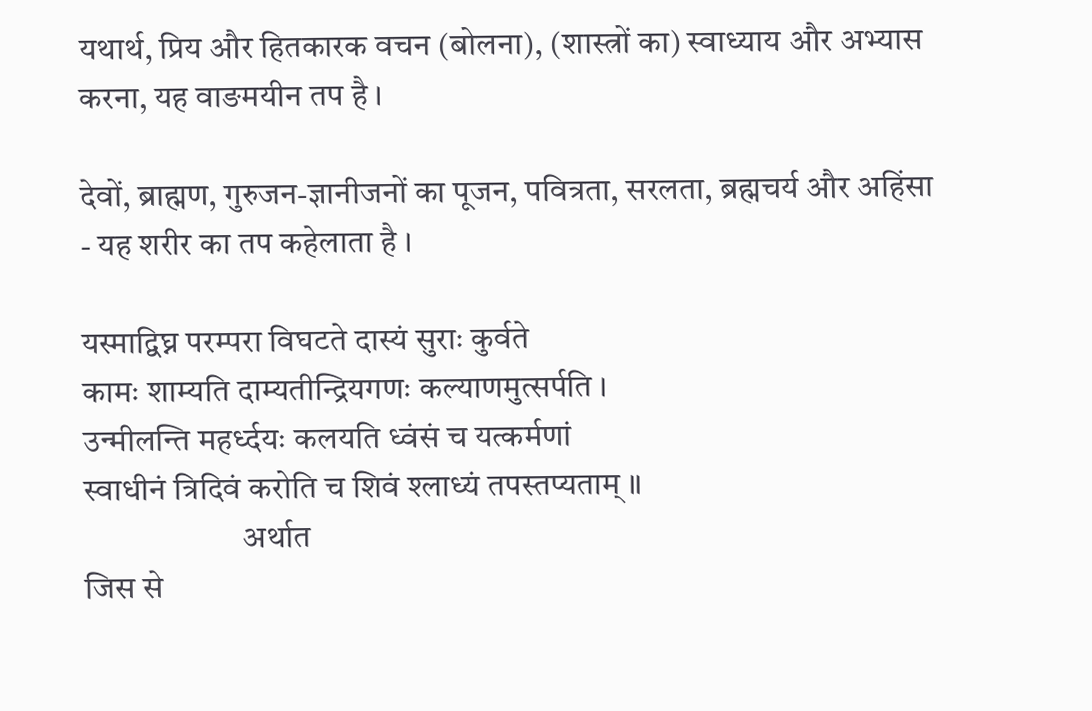यथार्थ, प्रिय और हितकारक वचन (बोलना), (शास्त्रों का) स्वाध्याय और अभ्यास करना, यह वाङमयीन तप है ।

देवों, ब्राह्मण, गुरुजन-ज्ञानीजनों का पूजन, पवित्रता, सरलता, ब्रह्मचर्य और अहिंसा - यह शरीर का तप कहेलाता है ।

यस्माद्विघ्न परम्परा विघटते दास्यं सुराः कुर्वते
कामः शाम्यति दाम्यतीन्द्रियगणः कल्याणमुत्सर्पति ।
उन्मीलन्ति महर्ध्दयः कलयति ध्वंसं च यत्कर्मणां
स्वाधीनं त्रिदिवं करोति च शिवं श्लाध्यं तपस्तप्यताम् ॥
                        अर्थात
जिस से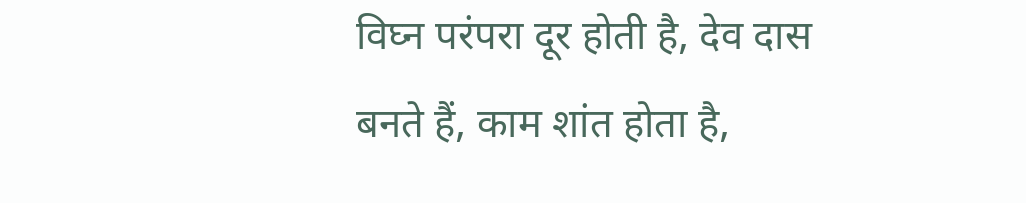विघ्न परंपरा दूर होती है, देव दास बनते हैं, काम शांत होता है,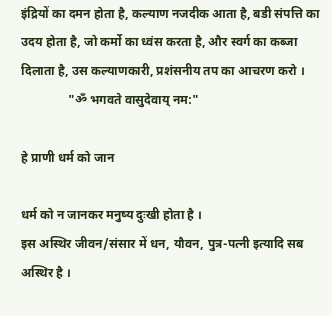इंद्रियों का दमन होता है, कल्याण नजदीक आता है, बडी संपत्ति का उदय होता है, जो कर्मो का ध्वंस करता है, और स्वर्ग का कब्जा दिलाता है, उस कल्याणकारी, प्रशंसनीय तप का आचरण करो ।
               "ॐ भगवते वासुदेवाय् नम:"

हे प्राणी धर्म को जान

धर्म को न जानकर मनुष्य दुःखी होता है ।
इस अस्थिर जीवन/संसार में धन, यौवन, पुत्र-पत्नी इत्यादि सब अस्थिर है ।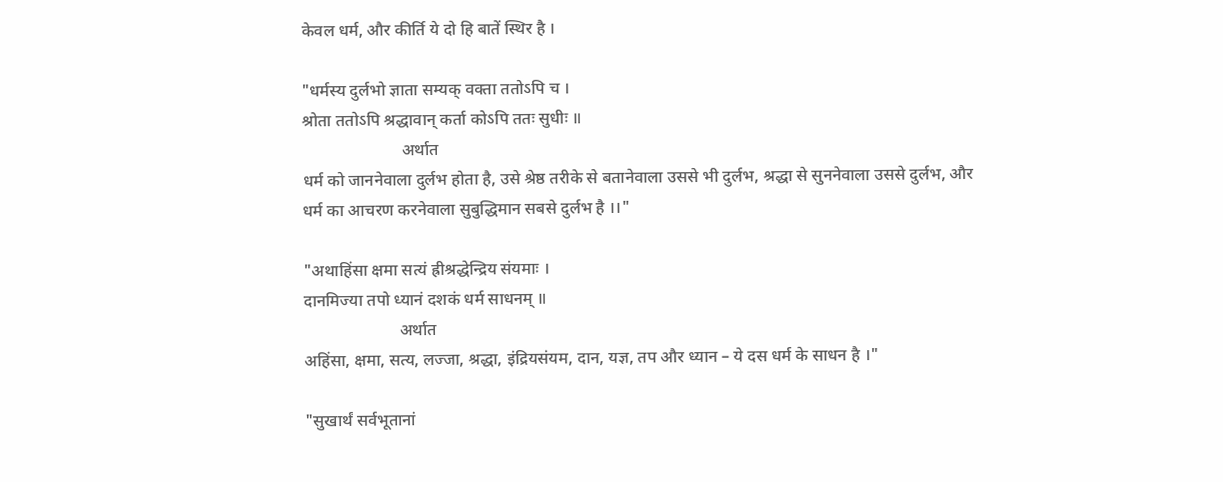केवल धर्म, और कीर्ति ये दो हि बातें स्थिर है ।

"धर्मस्य दुर्लभो ज्ञाता सम्यक् वक्ता ततोऽपि च ।
श्रोता ततोऽपि श्रद्धावान् कर्ता कोऽपि ततः सुधीः ॥
                        अर्थात
धर्म को जाननेवाला दुर्लभ होता है, उसे श्रेष्ठ तरीके से बतानेवाला उससे भी दुर्लभ, श्रद्धा से सुननेवाला उससे दुर्लभ, और
धर्म का आचरण करनेवाला सुबुद्धिमान सबसे दुर्लभ है ।।"

"अथाहिंसा क्षमा सत्यं ह्रीश्रद्धेन्द्रिय संयमाः ।
दानमिज्या तपो ध्यानं दशकं धर्म साधनम् ॥
                       अर्थात
अहिंसा, क्षमा, सत्य, लज्जा, श्रद्धा, इंद्रियसंयम, दान, यज्ञ, तप और ध्यान – ये दस धर्म के साधन है ।"

"सुखार्थं सर्वभूतानां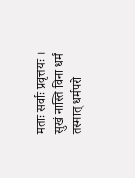मताः सर्वाः प्रवृत्तयः ।
सुखं नास्ति विना धर्मं तस्मात् धर्मपरो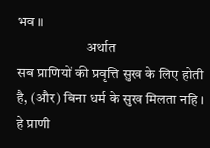भव ॥
                        अर्थात
सब प्राणियों की प्रवृत्ति सुख के लिए होती है, (और) बिना धर्म के सुख मिलता नहि ।
हे प्राणी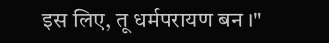इस लिए, तू धर्मपरायण बन ।"